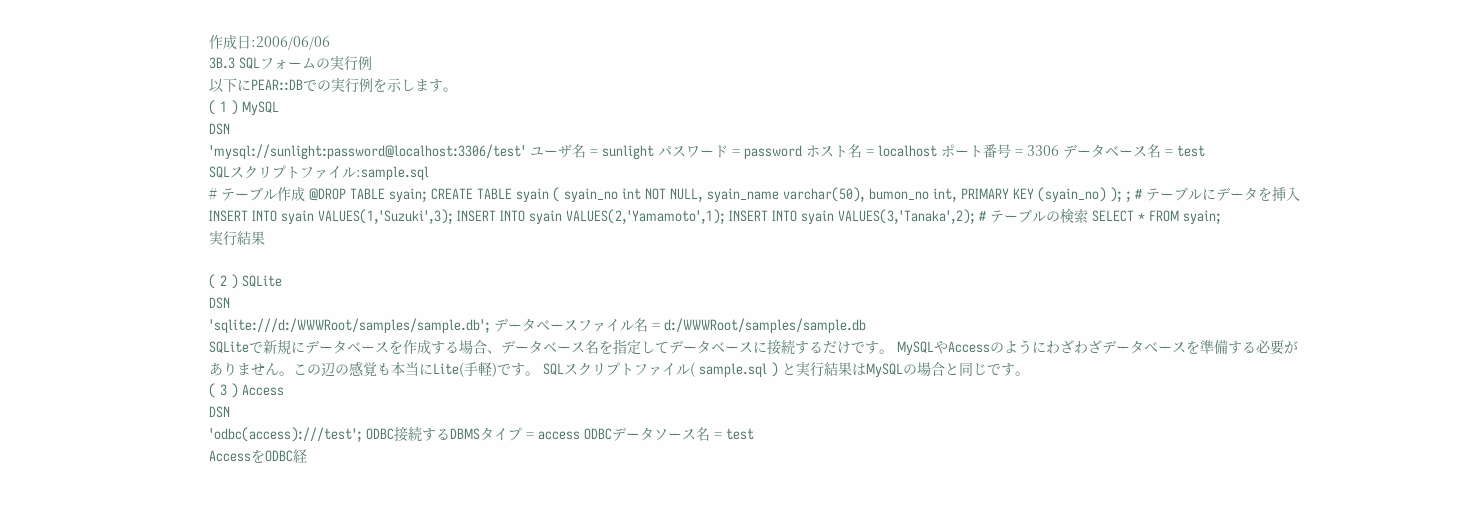作成日:2006/06/06
3B.3 SQLフォームの実行例
以下にPEAR::DBでの実行例を示します。
( 1 ) MySQL
DSN
'mysql://sunlight:password@localhost:3306/test' ユーザ名 = sunlight パスワード = password ホスト名 = localhost ポート番号 = 3306 データベース名 = test
SQLスクリプトファイル:sample.sql
# テーブル作成 @DROP TABLE syain; CREATE TABLE syain ( syain_no int NOT NULL, syain_name varchar(50), bumon_no int, PRIMARY KEY (syain_no) ); ; # テーブルにデータを挿入 INSERT INTO syain VALUES(1,'Suzuki',3); INSERT INTO syain VALUES(2,'Yamamoto',1); INSERT INTO syain VALUES(3,'Tanaka',2); # テーブルの検索 SELECT * FROM syain;
実行結果

( 2 ) SQLite
DSN
'sqlite:///d:/WWWRoot/samples/sample.db'; データベースファイル名 = d:/WWWRoot/samples/sample.db
SQLiteで新規にデータベースを作成する場合、データベース名を指定してデータベースに接続するだけです。 MySQLやAccessのようにわざわざデータベースを準備する必要がありません。この辺の感覚も本当にLite(手軽)です。 SQLスクリプトファイル( sample.sql ) と実行結果はMySQLの場合と同じです。
( 3 ) Access
DSN
'odbc(access):///test'; ODBC接続するDBMSタイプ = access ODBCデータソース名 = test
AccessをODBC経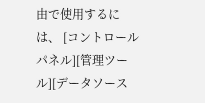由で使用するには、 [コントロールパネル][管理ツール][データソース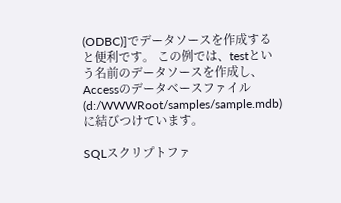(ODBC)]でデータソースを作成すると便利です。 この例では、testという名前のデータソースを作成し、 Accessのデータベースファイル(d:/WWWRoot/samples/sample.mdb)に結びつけています。

SQLスクリプトファ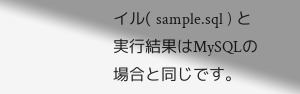イル( sample.sql ) と実行結果はMySQLの場合と同じです。